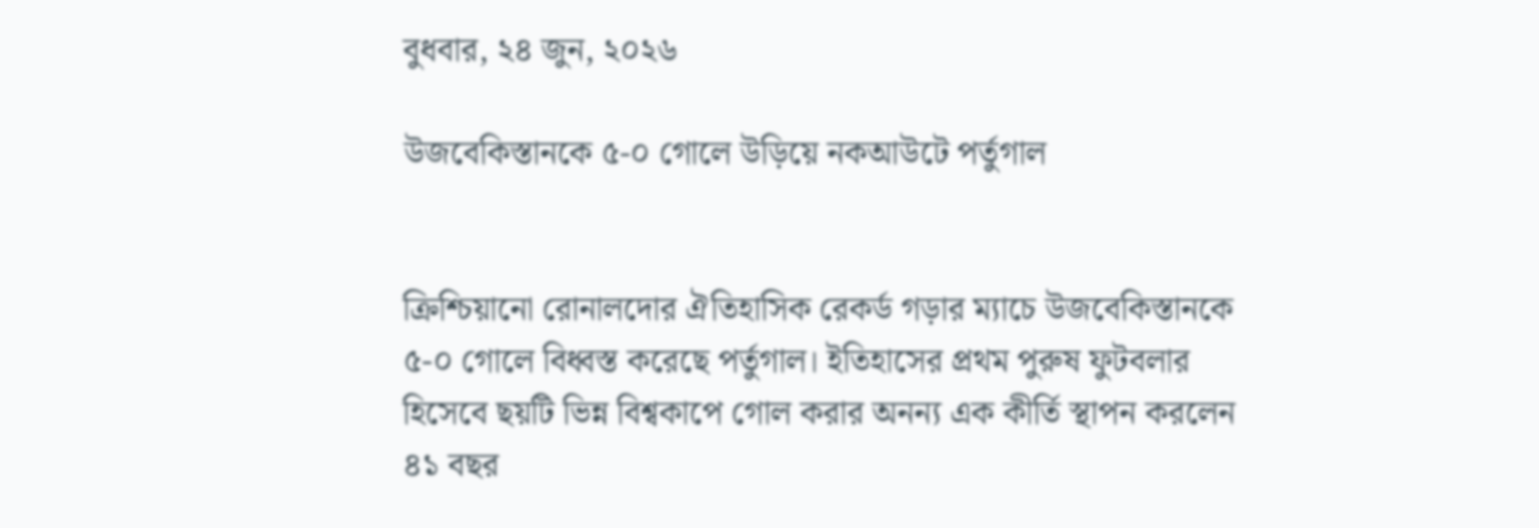বুধবার, ২৪ জুন, ২০২৬

উজবেকিস্তানকে ৫-০ গোলে উড়িয়ে নকআউটে পর্তুগাল


ক্রিশ্চিয়ানো রোনালদোর ঐতিহাসিক রেকর্ড গড়ার ম্যাচে উজবেকিস্তানকে ৫-০ গোলে বিধ্বস্ত করেছে পর্তুগাল। ইতিহাসের প্রথম পুরুষ ফুটবলার হিসেবে ছয়টি ভিন্ন বিশ্বকাপে গোল করার অনন্য এক কীর্তি স্থাপন করলেন ৪১ বছর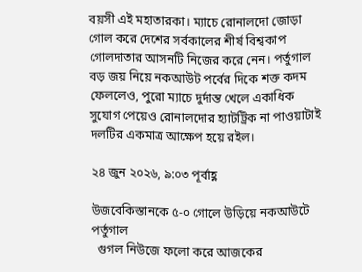বয়সী এই মহাতারকা। ম্যাচে রোনালদো জোড়া গোল করে দেশের সর্বকালের শীর্ষ বিশ্বকাপ গোলদাতার আসনটি নিজের করে নেন। পর্তুগাল বড় জয় নিয়ে নকআউট পর্বের দিকে শক্ত কদম ফেললেও, পুরো ম্যাচে দুর্দান্ত খেলে একাধিক সুযোগ পেয়েও রোনালদোর হ্যাটট্রিক না পাওয়াটাই দলটির একমাত্র আক্ষেপ হয়ে রইল।

২৪ জুন ২০২৬, ৯:০৩ পূর্বাহ্ণ

উজবেকিস্তানকে ৫-০ গোলে উড়িয়ে নকআউটে পর্তুগাল
  গুগল নিউজে ফলো করে আজকের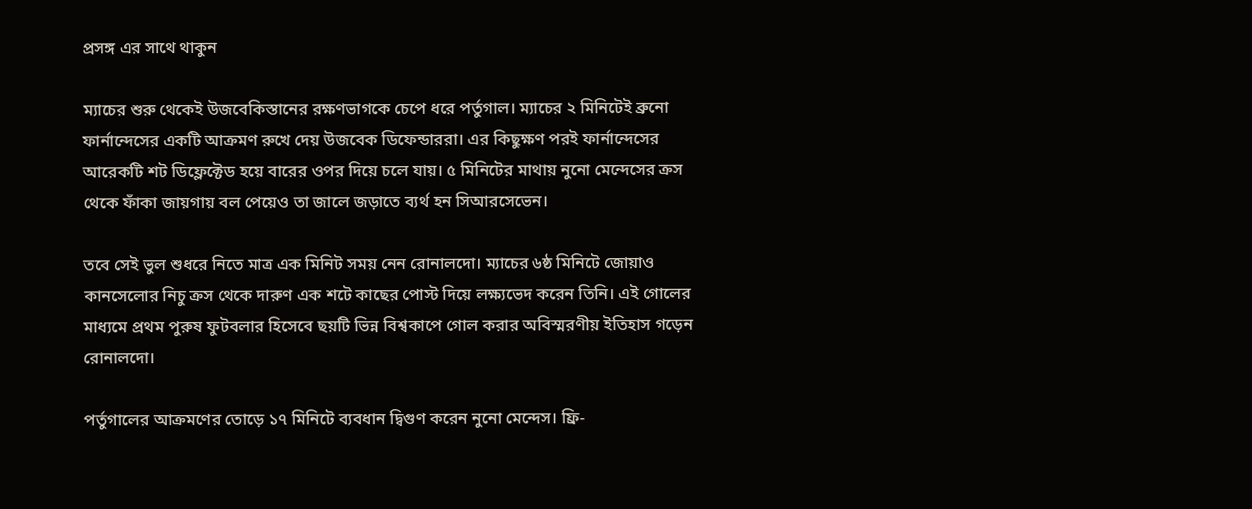প্রসঙ্গ এর সাথে থাকুন

ম্যাচের শুরু থেকেই উজবেকিস্তানের রক্ষণভাগকে চেপে ধরে পর্তুগাল। ম্যাচের ২ মিনিটেই ব্রুনো ফার্নান্দেসের একটি আক্রমণ রুখে দেয় উজবেক ডিফেন্ডাররা। এর কিছুক্ষণ পরই ফার্নান্দেসের আরেকটি শট ডিফ্লেক্টেড হয়ে বারের ওপর দিয়ে চলে যায়। ৫ মিনিটের মাথায় নুনো মেন্দেসের ক্রস থেকে ফাঁকা জায়গায় বল পেয়েও তা জালে জড়াতে ব্যর্থ হন সিআরসেভেন।

তবে সেই ভুল শুধরে নিতে মাত্র এক মিনিট সময় নেন রোনালদো। ম্যাচের ৬ষ্ঠ মিনিটে জোয়াও কানসেলোর নিচু ক্রস থেকে দারুণ এক শটে কাছের পোস্ট দিয়ে লক্ষ্যভেদ করেন তিনি। এই গোলের মাধ্যমে প্রথম পুরুষ ফুটবলার হিসেবে ছয়টি ভিন্ন বিশ্বকাপে গোল করার অবিস্মরণীয় ইতিহাস গড়েন রোনালদো।

পর্তুগালের আক্রমণের তোড়ে ১৭ মিনিটে ব্যবধান দ্বিগুণ করেন নুনো মেন্দেস। ফ্রি-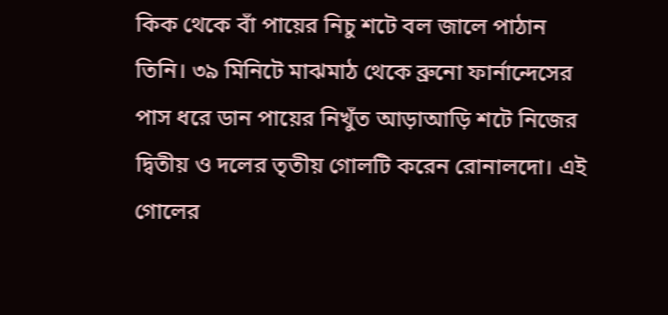কিক থেকে বাঁ পায়ের নিচু শটে বল জালে পাঠান তিনি। ৩৯ মিনিটে মাঝমাঠ থেকে ব্রুনো ফার্নান্দেসের পাস ধরে ডান পায়ের নিখুঁত আড়াআড়ি শটে নিজের দ্বিতীয় ও দলের তৃতীয় গোলটি করেন রোনালদো। এই গোলের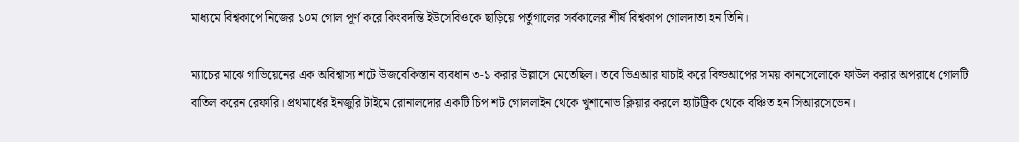মাধ্যমে বিশ্বকাপে নিজের ১০ম গোল পূর্ণ করে কিংবদন্তি ইউসেবিওকে ছাড়িয়ে পর্তুগালের সর্বকালের শীর্ষ বিশ্বকাপ গোলদাতা হন তিনি।

ম্যাচের মাঝে গাভিয়েনের এক অবিশ্বাস্য শটে উজবেকিস্তান ব্যবধান ৩-১ করার উল্লাসে মেতেছিল। তবে ভিএআর যাচাই করে বিল্ডআপের সময় কানসেলোকে ফাউল করার অপরাধে গোলটি বাতিল করেন রেফারি। প্রথমার্ধের ইনজুরি টাইমে রোনালদোর একটি চিপ শট গোললাইন থেকে খুশানোভ ক্লিয়ার করলে হ্যাটট্রিক থেকে বঞ্চিত হন সিআরসেভেন।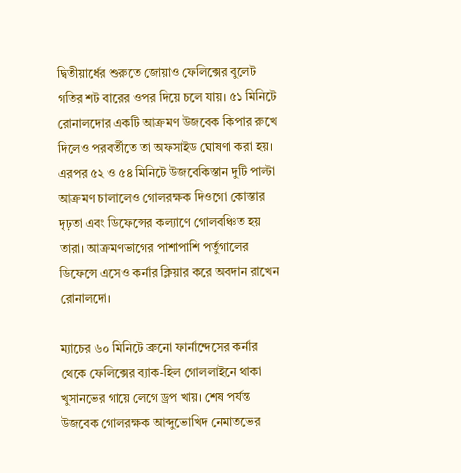দ্বিতীয়ার্ধের শুরুতে জোয়াও ফেলিক্সের বুলেট গতির শট বারের ওপর দিয়ে চলে যায়। ৫১ মিনিটে রোনালদোর একটি আক্রমণ উজবেক কিপার রুখে দিলেও পরবর্তীতে তা অফসাইড ঘোষণা করা হয়। এরপর ৫২ ও ৫৪ মিনিটে উজবেকিস্তান দুটি পাল্টা আক্রমণ চালালেও গোলরক্ষক দিওগো কোস্তার দৃঢ়তা এবং ডিফেন্সের কল্যাণে গোলবঞ্চিত হয় তারা। আক্রমণভাগের পাশাপাশি পর্তুগালের ডিফেন্সে এসেও কর্নার ক্লিয়ার করে অবদান রাখেন রোনালদো।

ম্যাচের ৬০ মিনিটে ব্রুনো ফার্নান্দেসের কর্নার থেকে ফেলিক্সের ব্যাক-হিল গোললাইনে থাকা খুসানভের গায়ে লেগে ড্রপ খায়। শেষ পর্যন্ত উজবেক গোলরক্ষক আব্দুভোখিদ নেমাতভের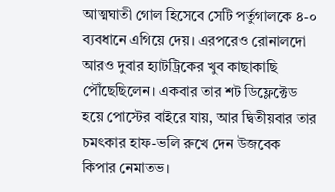আত্মঘাতী গোল হিসেবে সেটি পর্তুগালকে ৪-০ ব্যবধানে এগিয়ে দেয়। এরপরেও রোনালদো আরও দুবার হ্যাটট্রিকের খুব কাছাকাছি পৌঁছেছিলেন। একবার তার শট ডিফ্লেক্টেড হয়ে পোস্টের বাইরে যায়, আর দ্বিতীয়বার তার চমৎকার হাফ-ভলি রুখে দেন উজবেক কিপার নেমাতভ।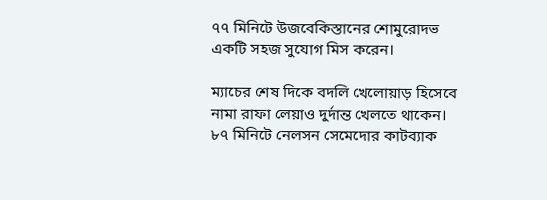৭৭ মিনিটে উজবেকিস্তানের শোমুরোদভ একটি সহজ সুযোগ মিস করেন।

ম্যাচের শেষ দিকে বদলি খেলোয়াড় হিসেবে নামা রাফা লেয়াও দুর্দান্ত খেলতে থাকেন। ৮৭ মিনিটে নেলসন সেমেদোর কাটব্যাক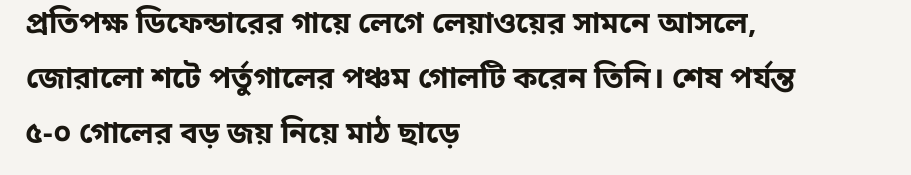প্রতিপক্ষ ডিফেন্ডারের গায়ে লেগে লেয়াওয়ের সামনে আসলে, জোরালো শটে পর্তুগালের পঞ্চম গোলটি করেন তিনি। শেষ পর্যন্ত ৫-০ গোলের বড় জয় নিয়ে মাঠ ছাড়ে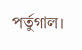পর্তুগাল।